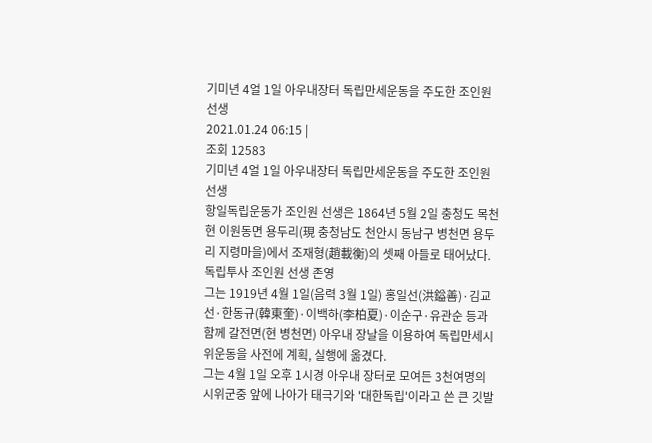기미년 4얼 1일 아우내장터 독립만세운동을 주도한 조인원 선생
2021.01.24 06:15 |
조회 12583
기미년 4얼 1일 아우내장터 독립만세운동을 주도한 조인원 선생
항일독립운동가 조인원 선생은 1864년 5월 2일 충청도 목천현 이원동면 용두리(現 충청남도 천안시 동남구 병천면 용두리 지령마을)에서 조재형(趙載衡)의 셋째 아들로 태어났다.
독립투사 조인원 선생 존영
그는 1919년 4월 1일(음력 3월 1일) 홍일선(洪鎰善)·김교선·한동규(韓東奎)·이백하(李柏夏)·이순구·유관순 등과 함께 갈전면(현 병천면) 아우내 장날을 이용하여 독립만세시위운동을 사전에 계획, 실행에 옮겼다.
그는 4월 1일 오후 1시경 아우내 장터로 모여든 3천여명의 시위군중 앞에 나아가 태극기와 '대한독립'이라고 쓴 큰 깃발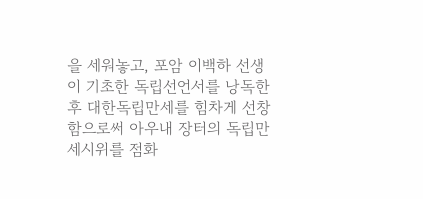을 세워놓고, 포암 이백하 선생이 기초한 독립선언서를 낭독한 후 대한독립만세를 힘차게 선창함으로써 아우내 장터의 독립만세시위를 점화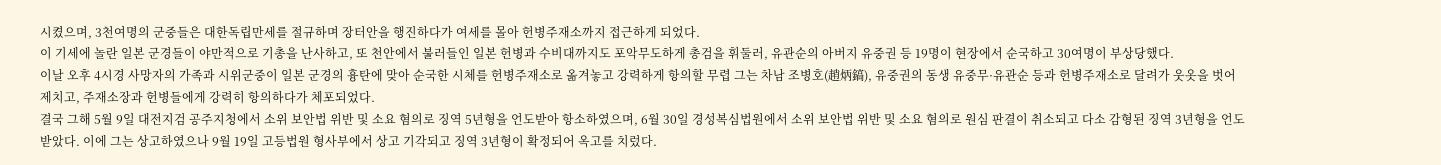시켰으며, 3천여명의 군중들은 대한독립만세를 절규하며 장터안을 행진하다가 여세를 몰아 헌병주재소까지 접근하게 되었다.
이 기세에 놀란 일본 군경들이 야만적으로 기총을 난사하고, 또 천안에서 불러들인 일본 헌병과 수비대까지도 포악무도하게 총검을 휘둘러, 유관순의 아버지 유중권 등 19명이 현장에서 순국하고 30여명이 부상당했다.
이날 오후 4시경 사망자의 가족과 시위군중이 일본 군경의 흉탄에 맞아 순국한 시체를 헌병주재소로 옮겨놓고 강력하게 항의할 무렵 그는 차남 조병호(趙炳鎬), 유중권의 동생 유중무·유관순 등과 헌병주재소로 달려가 웃옷을 벗어 제치고, 주재소장과 헌병들에게 강력히 항의하다가 체포되었다.
결국 그해 5월 9일 대전지검 공주지청에서 소위 보안법 위반 및 소요 혐의로 징역 5년형을 언도받아 항소하였으며, 6월 30일 경성복심법원에서 소위 보안법 위반 및 소요 혐의로 원심 판결이 취소되고 다소 감형된 징역 3년형을 언도받았다. 이에 그는 상고하였으나 9월 19일 고등법원 형사부에서 상고 기각되고 징역 3년형이 확정되어 옥고를 치렀다.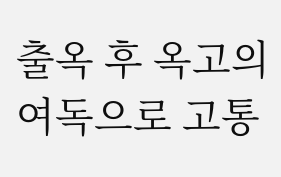출옥 후 옥고의 여독으로 고통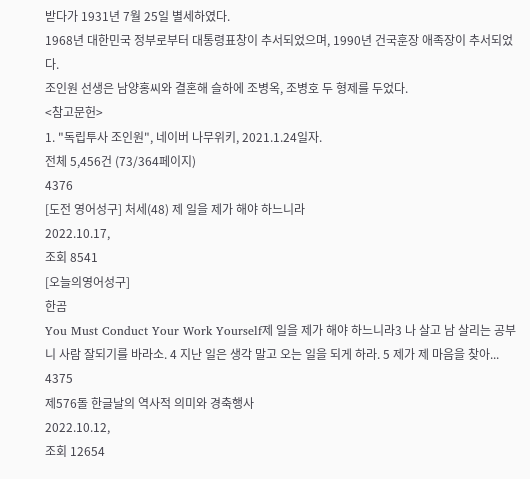받다가 1931년 7월 25일 별세하였다.
1968년 대한민국 정부로부터 대통령표창이 추서되었으며, 1990년 건국훈장 애족장이 추서되었다.
조인원 선생은 남양홍씨와 결혼해 슬하에 조병옥, 조병호 두 형제를 두었다.
<참고문헌>
1. "독립투사 조인원", 네이버 나무위키, 2021.1.24일자.
전체 5,456건 (73/364페이지)
4376
[도전 영어성구] 처세(48) 제 일을 제가 해야 하느니라
2022.10.17,
조회 8541
[오늘의영어성구]
한곰
You Must Conduct Your Work Yourself제 일을 제가 해야 하느니라3 나 살고 남 살리는 공부니 사람 잘되기를 바라소. 4 지난 일은 생각 말고 오는 일을 되게 하라. 5 제가 제 마음을 찾아...
4375
제576돌 한글날의 역사적 의미와 경축행사
2022.10.12,
조회 12654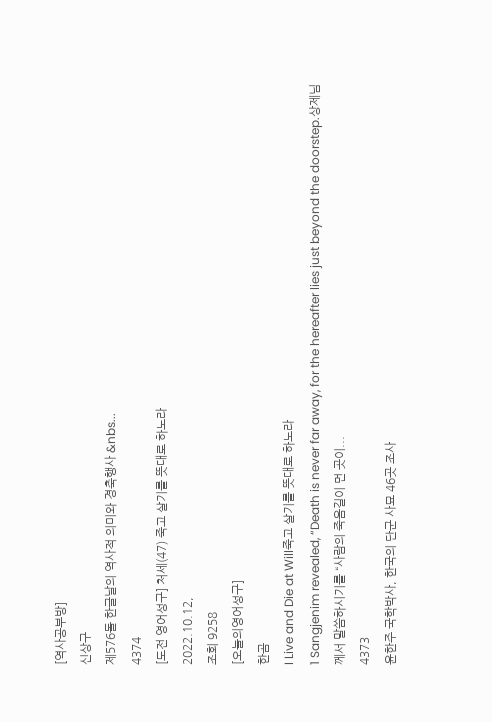[역사공부방]
신상구
제576돌 한글날의 역사적 의미와 경축행사 &nbs...
4374
[도전 영어성구] 처세(47) 죽고 살기를 뜻대로 하노라
2022.10.12,
조회 9258
[오늘의영어성구]
한곰
I Live and Die at Will죽고 살기를 뜻대로 하노라
1 Sangjenim revealed, “Death is never far away, for the hereafter lies just beyond the doorstep.상제님께서 말씀하시기를 “사람의 죽음길이 먼 곳이...
4373
윤한주 국학박사, 한국의 단군 사묘 46곳 조사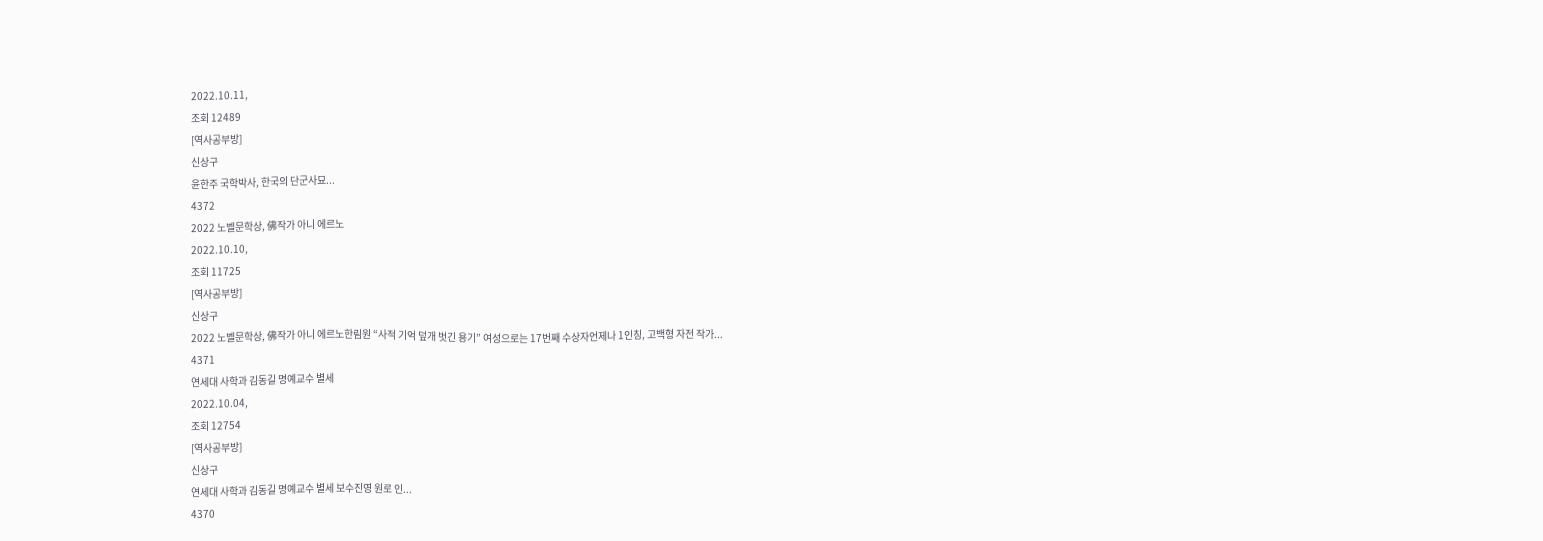2022.10.11,
조회 12489
[역사공부방]
신상구
윤한주 국학박사, 한국의 단군사묘...
4372
2022 노벨문학상, 佛작가 아니 에르노
2022.10.10,
조회 11725
[역사공부방]
신상구
2022 노벨문학상, 佛작가 아니 에르노한림원 “사적 기억 덮개 벗긴 용기” 여성으로는 17번째 수상자언제나 1인칭, 고백형 자전 작가...
4371
연세대 사학과 김동길 명예교수 별세
2022.10.04,
조회 12754
[역사공부방]
신상구
연세대 사학과 김동길 명예교수 별세 보수진영 원로 인...
4370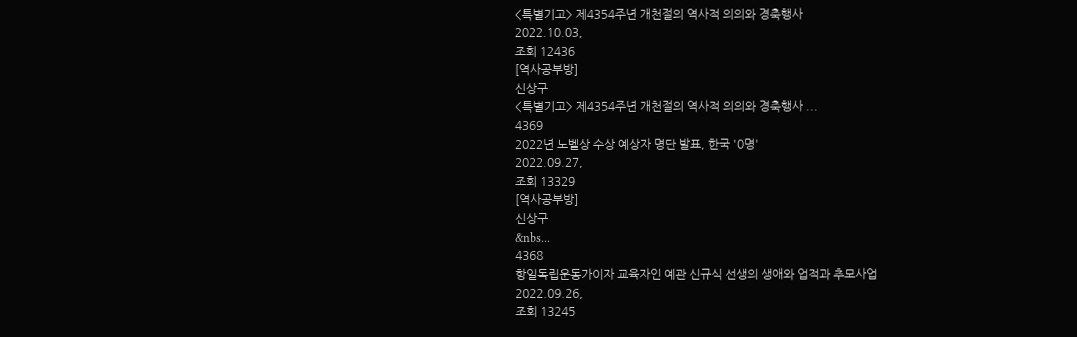<특별기고> 제4354주년 개천절의 역사적 의의와 경축행사
2022.10.03,
조회 12436
[역사공부방]
신상구
<특별기고> 제4354주년 개천절의 역사적 의의와 경축행사 ...
4369
2022년 노벨상 수상 예상자 명단 발표, 한국 '0명'
2022.09.27,
조회 13329
[역사공부방]
신상구
&nbs...
4368
항일독립운동가이자 교육자인 예관 신규식 선생의 생애와 업적과 추모사업
2022.09.26,
조회 13245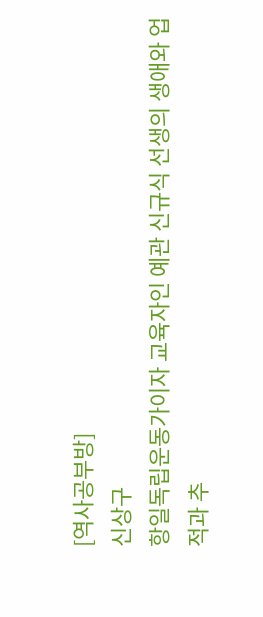[역사공부방]
신상구
항일독립운동가이자 교육자인 예관 신규식 선생의 생애와 업적과 추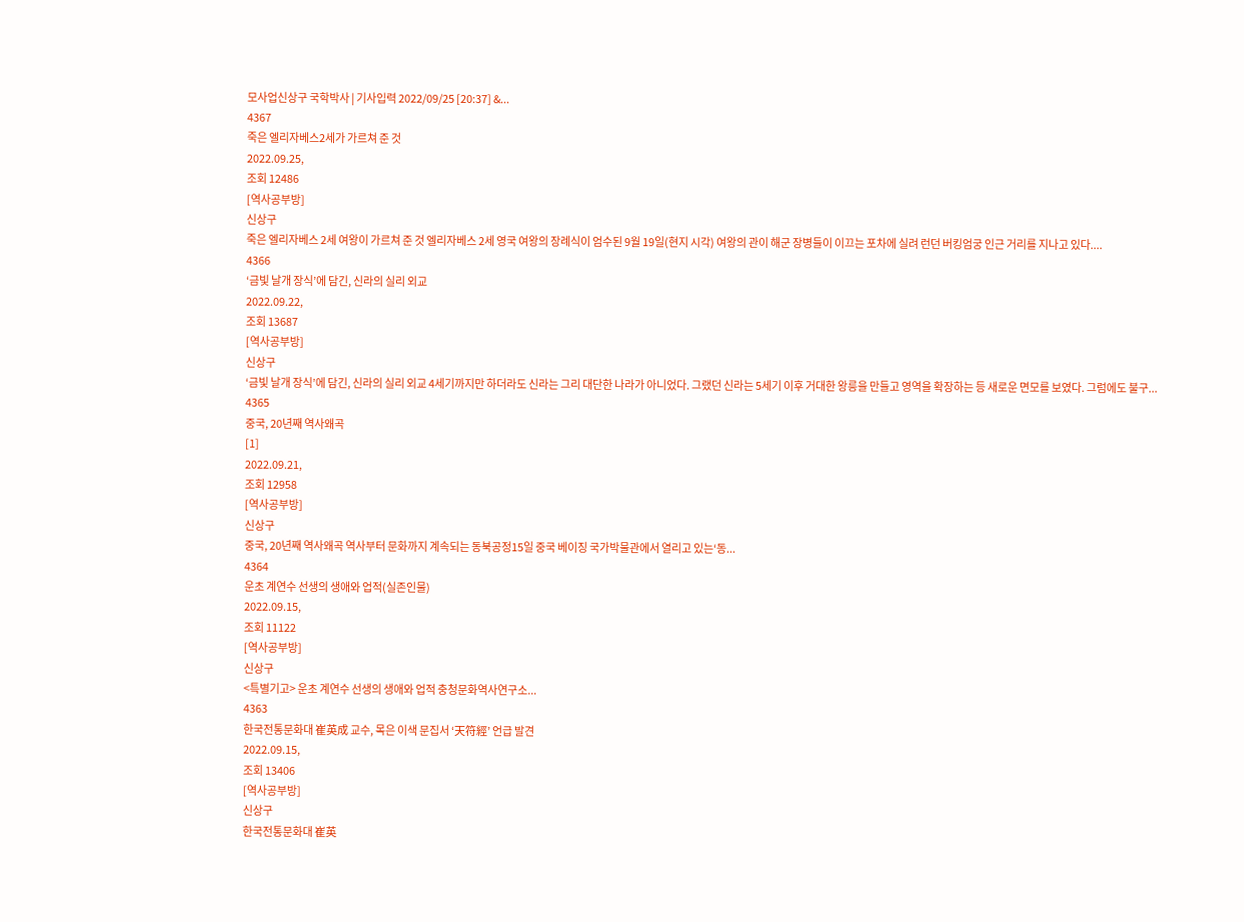모사업신상구 국학박사 | 기사입력 2022/09/25 [20:37] &...
4367
죽은 엘리자베스2세가 가르쳐 준 것
2022.09.25,
조회 12486
[역사공부방]
신상구
죽은 엘리자베스 2세 여왕이 가르쳐 준 것 엘리자베스 2세 영국 여왕의 장례식이 엄수된 9월 19일(현지 시각) 여왕의 관이 해군 장병들이 이끄는 포차에 실려 런던 버킹엄궁 인근 거리를 지나고 있다....
4366
‘금빛 날개 장식’에 담긴, 신라의 실리 외교
2022.09.22,
조회 13687
[역사공부방]
신상구
‘금빛 날개 장식’에 담긴, 신라의 실리 외교 4세기까지만 하더라도 신라는 그리 대단한 나라가 아니었다. 그랬던 신라는 5세기 이후 거대한 왕릉을 만들고 영역을 확장하는 등 새로운 면모를 보였다. 그럼에도 불구...
4365
중국, 20년째 역사왜곡
[1]
2022.09.21,
조회 12958
[역사공부방]
신상구
중국, 20년째 역사왜곡 역사부터 문화까지 계속되는 동북공정15일 중국 베이징 국가박물관에서 열리고 있는‘동...
4364
운초 계연수 선생의 생애와 업적(실존인물)
2022.09.15,
조회 11122
[역사공부방]
신상구
<특별기고> 운초 계연수 선생의 생애와 업적 충청문화역사연구소...
4363
한국전통문화대 崔英成 교수, 목은 이색 문집서 ‘天符經’ 언급 발견
2022.09.15,
조회 13406
[역사공부방]
신상구
한국전통문화대 崔英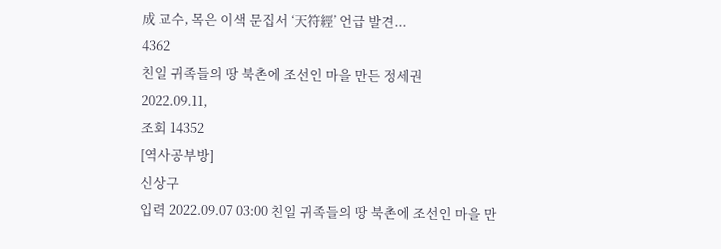成 교수, 목은 이색 문집서 ‘天符經’ 언급 발견...
4362
친일 귀족들의 땅 북촌에 조선인 마을 만든 정세권
2022.09.11,
조회 14352
[역사공부방]
신상구
입력 2022.09.07 03:00 친일 귀족들의 땅 북촌에 조선인 마을 만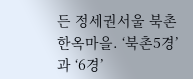든 정세권서울 북촌한옥마을. ‘북촌5경’과 ‘6경’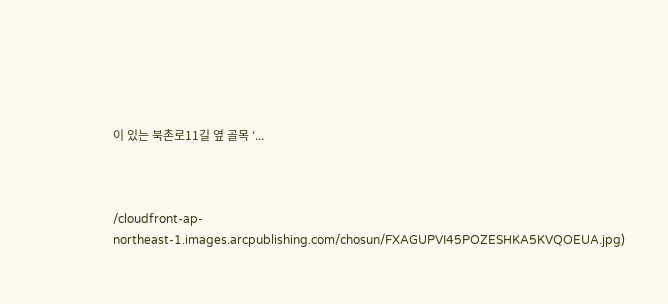이 있는 북촌로11길 옆 골목 ‘...



/cloudfront-ap-northeast-1.images.arcpublishing.com/chosun/FXAGUPVI45POZESHKA5KVQOEUA.jpg)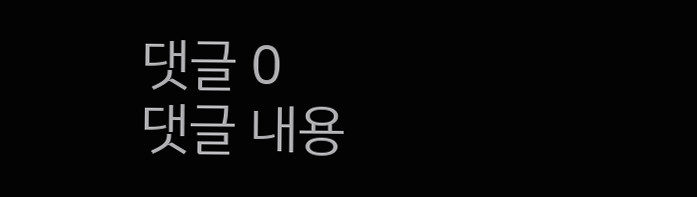댓글 0
댓글 내용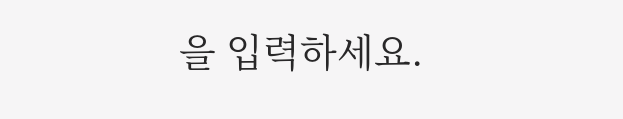을 입력하세요.